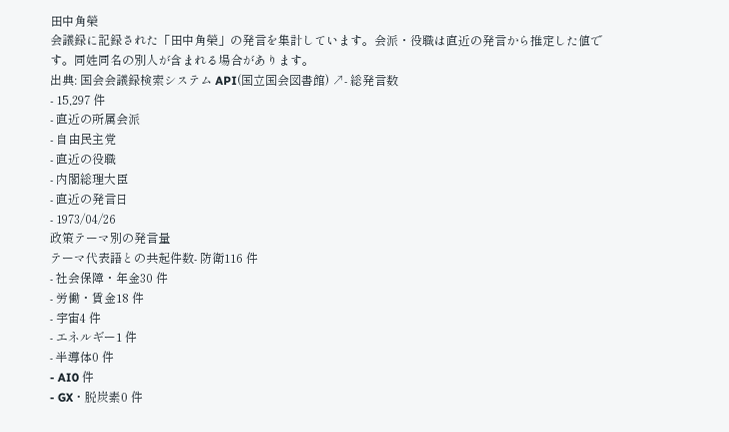田中角榮
会議録に記録された「田中角榮」の発言を集計しています。会派・役職は直近の発言から推定した値です。同姓同名の別人が含まれる場合があります。
出典: 国会会議録検索システム API(国立国会図書館) ↗- 総発言数
- 15,297 件
- 直近の所属会派
- 自由民主党
- 直近の役職
- 内閣総理大臣
- 直近の発言日
- 1973/04/26
政策テーマ別の発言量
テーマ代表語との共起件数- 防衛116 件
- 社会保障・年金30 件
- 労働・賃金18 件
- 宇宙4 件
- エネルギー1 件
- 半導体0 件
- AI0 件
- GX・脱炭素0 件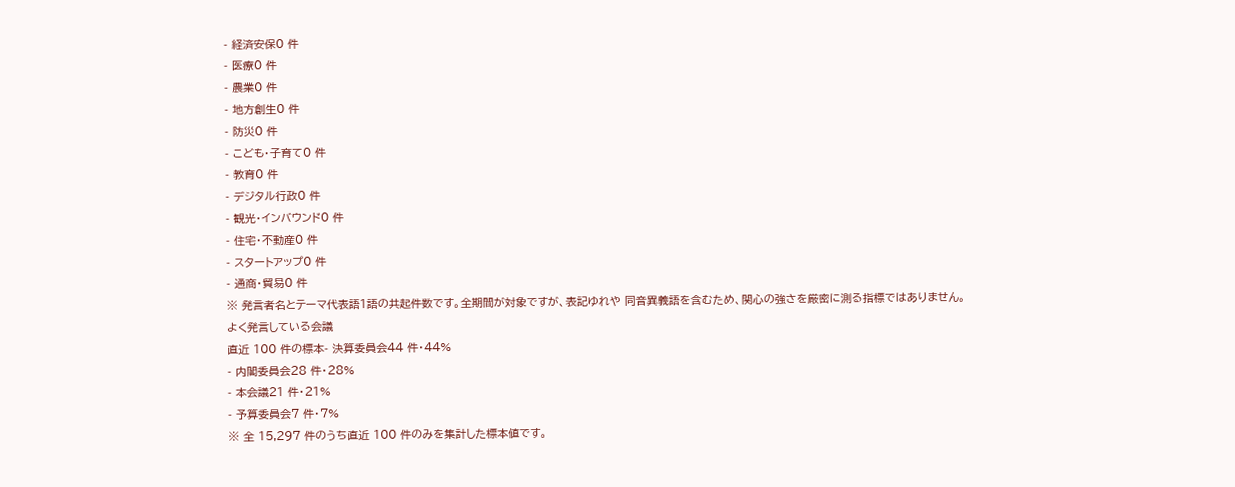- 経済安保0 件
- 医療0 件
- 農業0 件
- 地方創生0 件
- 防災0 件
- こども・子育て0 件
- 教育0 件
- デジタル行政0 件
- 観光・インバウンド0 件
- 住宅・不動産0 件
- スタートアップ0 件
- 通商・貿易0 件
※ 発言者名とテーマ代表語1語の共起件数です。全期間が対象ですが、表記ゆれや 同音異義語を含むため、関心の強さを厳密に測る指標ではありません。
よく発言している会議
直近 100 件の標本- 決算委員会44 件・44%
- 内閣委員会28 件・28%
- 本会議21 件・21%
- 予算委員会7 件・7%
※ 全 15,297 件のうち直近 100 件のみを集計した標本値です。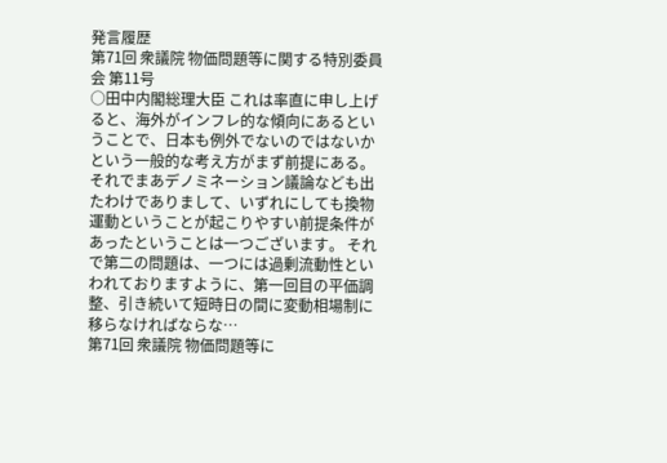発言履歴
第71回 衆議院 物価問題等に関する特別委員会 第11号
○田中内閣総理大臣 これは率直に申し上げると、海外がインフレ的な傾向にあるということで、日本も例外でないのではないかという一般的な考え方がまず前提にある。それでまあデノミネーション議論なども出たわけでありまして、いずれにしても換物運動ということが起こりやすい前提条件があったということは一つございます。 それで第二の問題は、一つには過剰流動性といわれておりますように、第一回目の平価調整、引き続いて短時日の間に変動相場制に移らなければならな…
第71回 衆議院 物価問題等に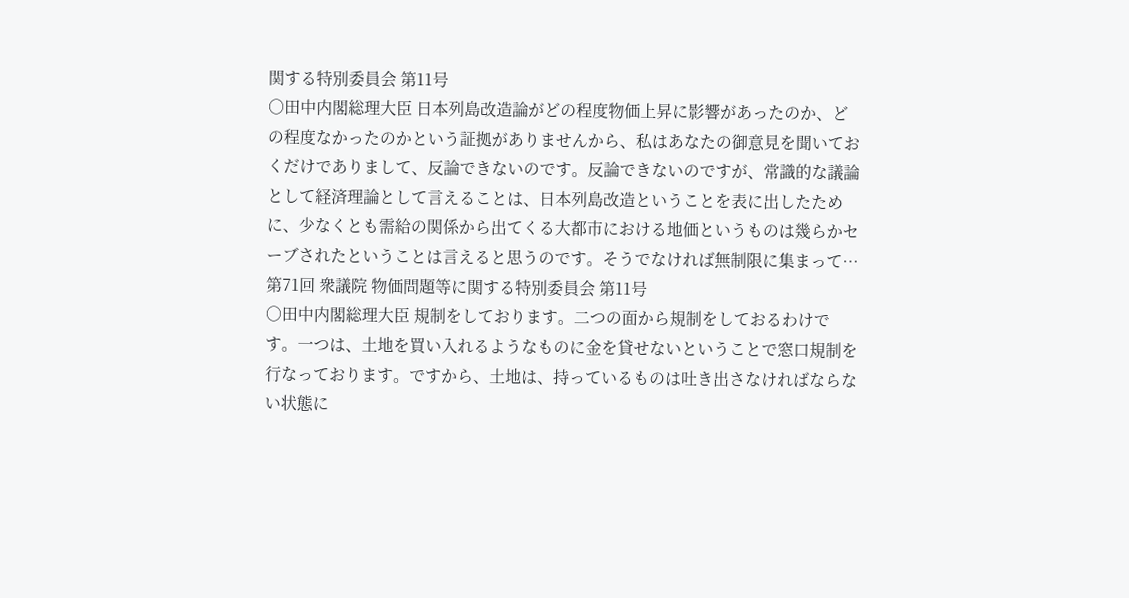関する特別委員会 第11号
○田中内閣総理大臣 日本列島改造論がどの程度物価上昇に影響があったのか、どの程度なかったのかという証拠がありませんから、私はあなたの御意見を聞いておくだけでありまして、反論できないのです。反論できないのですが、常識的な議論として経済理論として言えることは、日本列島改造ということを表に出したために、少なくとも需給の関係から出てくる大都市における地価というものは幾らかセーブされたということは言えると思うのです。そうでなければ無制限に集まって…
第71回 衆議院 物価問題等に関する特別委員会 第11号
○田中内閣総理大臣 規制をしております。二つの面から規制をしておるわけです。一つは、土地を買い入れるようなものに金を貸せないということで窓口規制を行なっております。ですから、土地は、持っているものは吐き出さなければならない状態に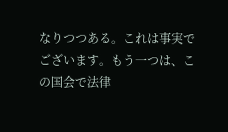なりつつある。これは事実でございます。もう一つは、この国会で法律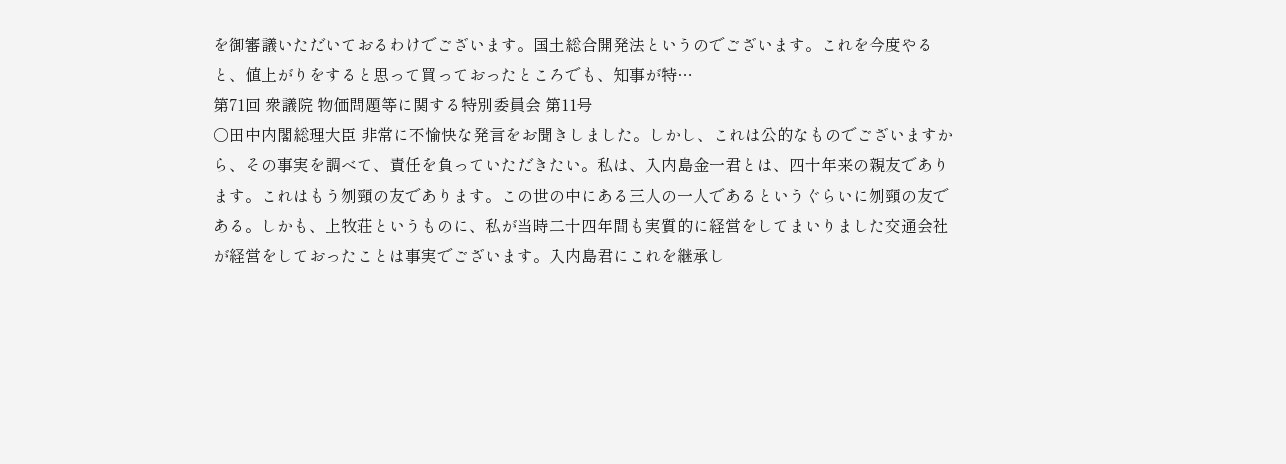を御審議いただいておるわけでございます。国土総合開発法というのでございます。これを今度やると、値上がりをすると思って買っておったところでも、知事が特…
第71回 衆議院 物価問題等に関する特別委員会 第11号
○田中内閣総理大臣 非常に不愉快な発言をお聞きしました。しかし、これは公的なものでございますから、その事実を調べて、責任を負っていただきたい。私は、入内島金一君とは、四十年来の親友であります。これはもう刎頸の友であります。この世の中にある三人の一人であるというぐらいに刎頸の友である。しかも、上牧荘というものに、私が当時二十四年間も実質的に経営をしてまいりました交通会社が経営をしておったことは事実でございます。入内島君にこれを継承し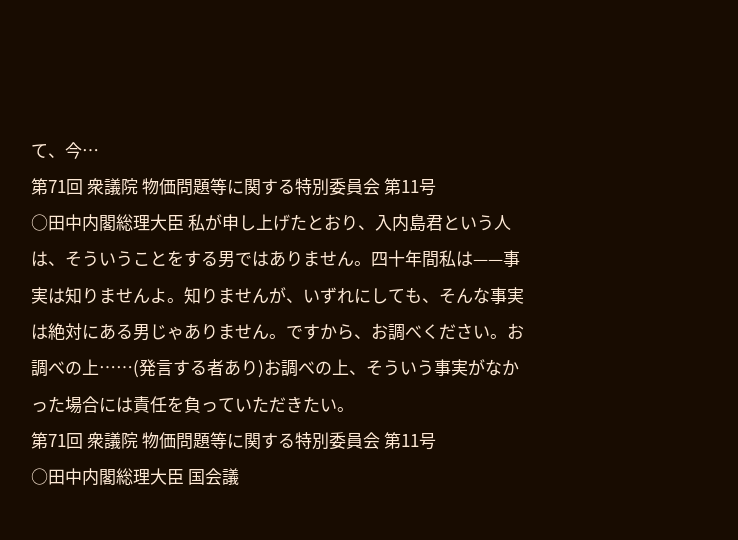て、今…
第71回 衆議院 物価問題等に関する特別委員会 第11号
○田中内閣総理大臣 私が申し上げたとおり、入内島君という人は、そういうことをする男ではありません。四十年間私は——事実は知りませんよ。知りませんが、いずれにしても、そんな事実は絶対にある男じゃありません。ですから、お調べください。お調べの上……(発言する者あり)お調べの上、そういう事実がなかった場合には責任を負っていただきたい。
第71回 衆議院 物価問題等に関する特別委員会 第11号
○田中内閣総理大臣 国会議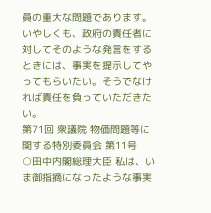員の重大な問題であります。いやしくも、政府の責任者に対してそのような発言をするときには、事実を提示してやってもらいたい。そうでなければ責任を負っていただきたい。
第71回 衆議院 物価問題等に関する特別委員会 第11号
○田中内閣総理大臣 私は、いま御指摘になったような事実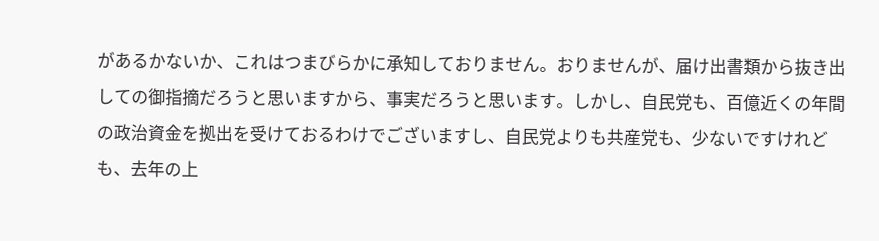があるかないか、これはつまびらかに承知しておりません。おりませんが、届け出書類から抜き出しての御指摘だろうと思いますから、事実だろうと思います。しかし、自民党も、百億近くの年間の政治資金を拠出を受けておるわけでございますし、自民党よりも共産党も、少ないですけれども、去年の上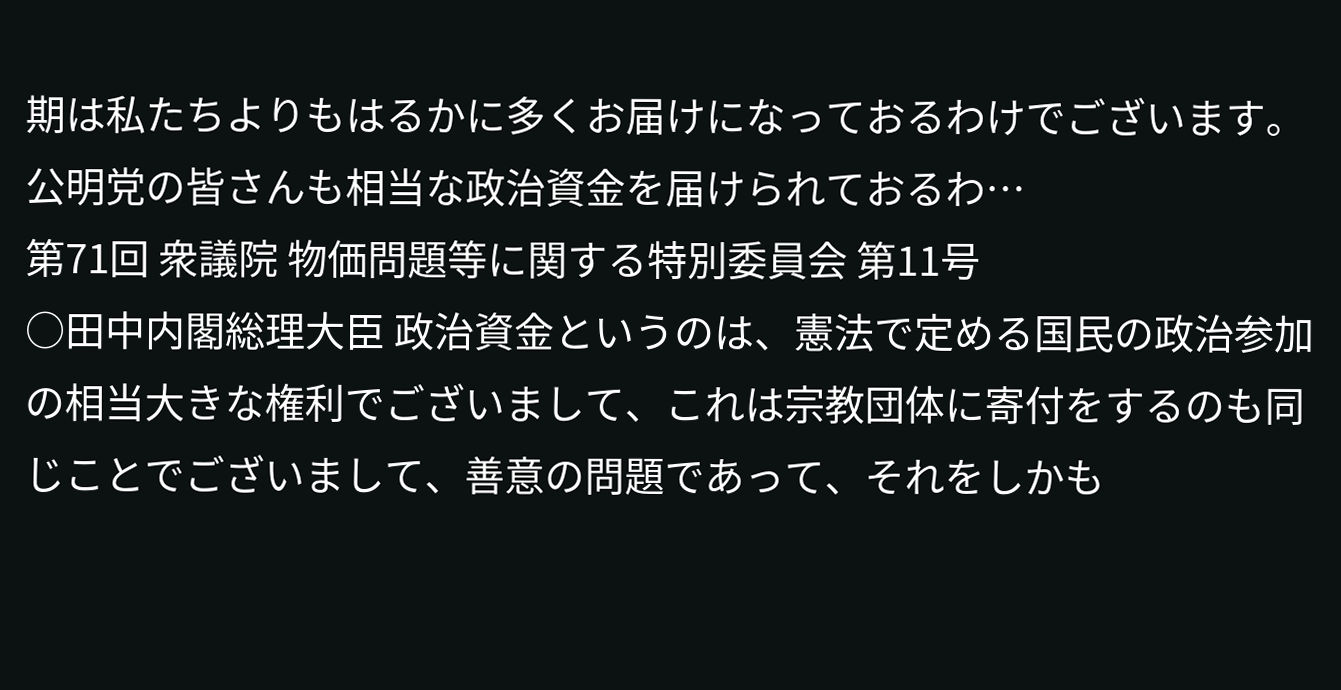期は私たちよりもはるかに多くお届けになっておるわけでございます。公明党の皆さんも相当な政治資金を届けられておるわ…
第71回 衆議院 物価問題等に関する特別委員会 第11号
○田中内閣総理大臣 政治資金というのは、憲法で定める国民の政治参加の相当大きな権利でございまして、これは宗教団体に寄付をするのも同じことでございまして、善意の問題であって、それをしかも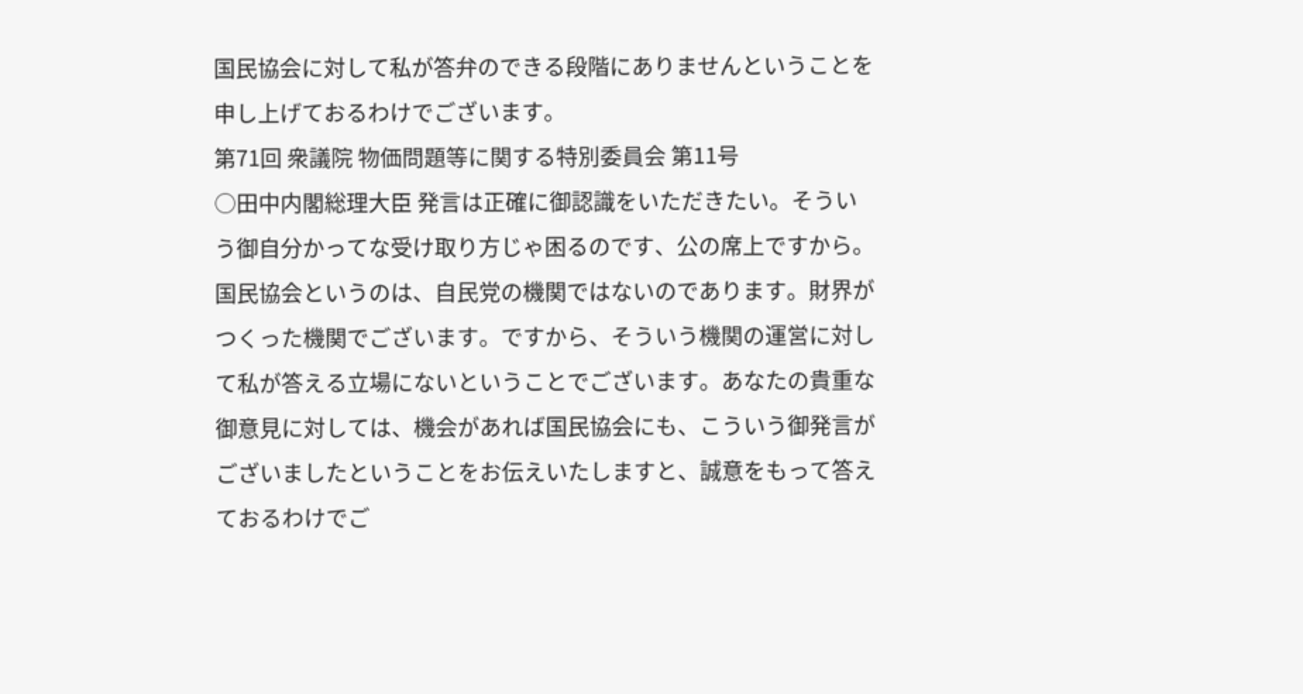国民協会に対して私が答弁のできる段階にありませんということを申し上げておるわけでございます。
第71回 衆議院 物価問題等に関する特別委員会 第11号
○田中内閣総理大臣 発言は正確に御認識をいただきたい。そういう御自分かってな受け取り方じゃ困るのです、公の席上ですから。 国民協会というのは、自民党の機関ではないのであります。財界がつくった機関でございます。ですから、そういう機関の運営に対して私が答える立場にないということでございます。あなたの貴重な御意見に対しては、機会があれば国民協会にも、こういう御発言がございましたということをお伝えいたしますと、誠意をもって答えておるわけでご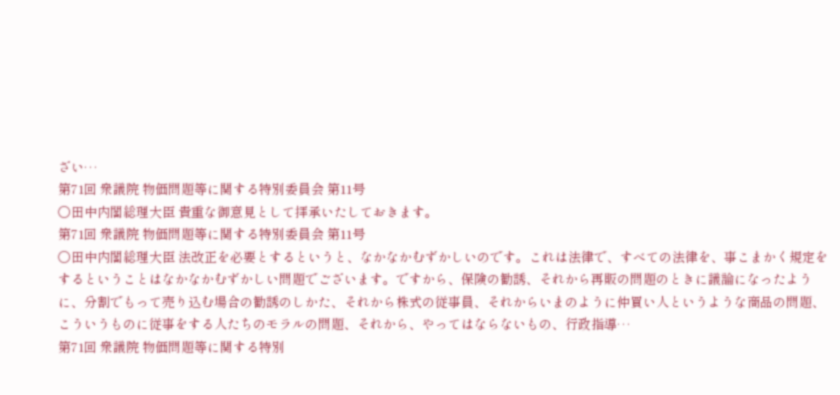ざい…
第71回 衆議院 物価問題等に関する特別委員会 第11号
○田中内閣総理大臣 貴重な御意見として拝承いたしておきます。
第71回 衆議院 物価問題等に関する特別委員会 第11号
○田中内閣総理大臣 法改正を必要とするというと、なかなかむずかしいのです。これは法律で、すべての法律を、事こまかく規定をするということはなかなかむずかしい問題でございます。ですから、保険の勧誘、それから再販の問題のときに議論になったように、分割でもって売り込む場合の勧誘のしかた、それから株式の従事員、それからいまのように仲買い人というような商品の問題、こういうものに従事をする人たちのモラルの問題、それから、やってはならないもの、行政指導…
第71回 衆議院 物価問題等に関する特別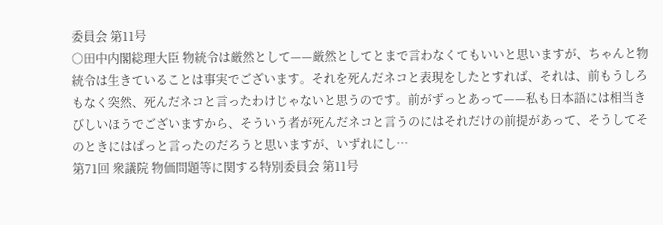委員会 第11号
○田中内閣総理大臣 物統令は厳然として——厳然としてとまで言わなくてもいいと思いますが、ちゃんと物統令は生きていることは事実でございます。それを死んだネコと表現をしたとすれば、それは、前もうしろもなく突然、死んだネコと言ったわけじゃないと思うのです。前がずっとあって——私も日本語には相当きびしいほうでございますから、そういう者が死んだネコと言うのにはそれだけの前提があって、そうしてそのときにはぱっと言ったのだろうと思いますが、いずれにし…
第71回 衆議院 物価問題等に関する特別委員会 第11号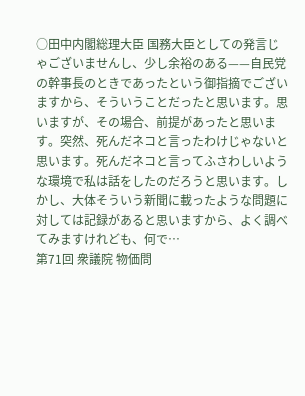○田中内閣総理大臣 国務大臣としての発言じゃございませんし、少し余裕のある——自民党の幹事長のときであったという御指摘でございますから、そういうことだったと思います。思いますが、その場合、前提があったと思います。突然、死んだネコと言ったわけじゃないと思います。死んだネコと言ってふさわしいような環境で私は話をしたのだろうと思います。しかし、大体そういう新聞に載ったような問題に対しては記録があると思いますから、よく調べてみますけれども、何で…
第71回 衆議院 物価問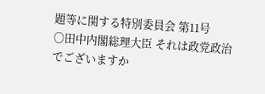題等に関する特別委員会 第11号
○田中内閣総理大臣 それは政党政治でございますか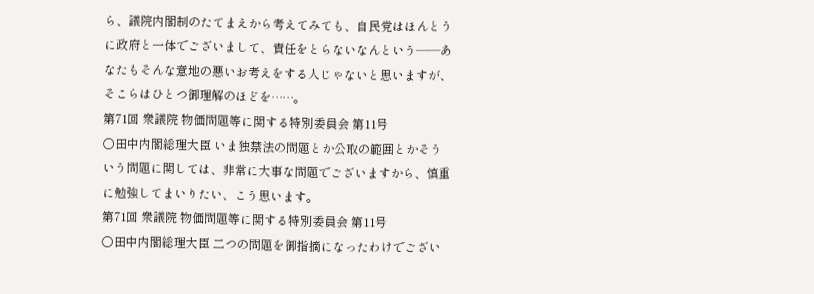ら、議院内閣制のたてまえから考えてみても、自民党はほんとうに政府と一体でございまして、責任をとらないなんという——あなたもそんな意地の悪いお考えをする人じゃないと思いますが、そこらはひとつ御理解のほどを……。
第71回 衆議院 物価問題等に関する特別委員会 第11号
○田中内閣総理大臣 いま独禁法の問題とか公取の範囲とかそういう問題に関しては、非常に大事な問題でございますから、慎重に勉強してまいりたい、こう思います。
第71回 衆議院 物価問題等に関する特別委員会 第11号
○田中内閣総理大臣 二つの問題を御指摘になったわけでござい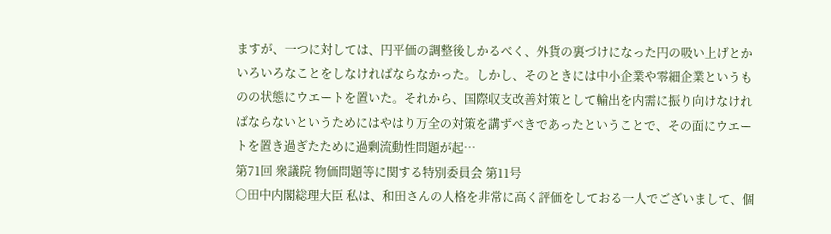ますが、一つに対しては、円平価の調整後しかるべく、外貨の裏づけになった円の吸い上げとかいろいろなことをしなければならなかった。しかし、そのときには中小企業や零細企業というものの状態にウエートを置いた。それから、国際収支改善対策として輸出を内需に振り向けなければならないというためにはやはり万全の対策を講ずべきであったということで、その面にウエートを置き過ぎたために過剰流動性問題が起…
第71回 衆議院 物価問題等に関する特別委員会 第11号
○田中内閣総理大臣 私は、和田さんの人格を非常に高く評価をしておる一人でございまして、個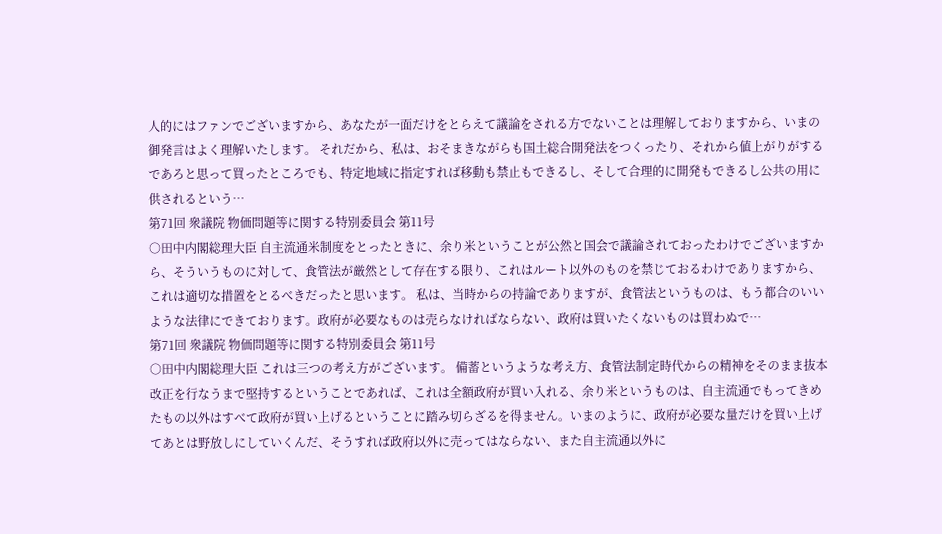人的にはファンでございますから、あなたが一面だけをとらえて議論をされる方でないことは理解しておりますから、いまの御発言はよく理解いたします。 それだから、私は、おそまきながらも国土総合開発法をつくったり、それから値上がりがするであろと思って買ったところでも、特定地域に指定すれば移動も禁止もできるし、そして合理的に開発もできるし公共の用に供されるという…
第71回 衆議院 物価問題等に関する特別委員会 第11号
○田中内閣総理大臣 自主流通米制度をとったときに、余り米ということが公然と国会で議論されておったわけでございますから、そういうものに対して、食管法が厳然として存在する限り、これはルート以外のものを禁じておるわけでありますから、これは適切な措置をとるべきだったと思います。 私は、当時からの持論でありますが、食管法というものは、もう都合のいいような法律にできております。政府が必要なものは売らなければならない、政府は買いたくないものは買わぬで…
第71回 衆議院 物価問題等に関する特別委員会 第11号
○田中内閣総理大臣 これは三つの考え方がございます。 備蓄というような考え方、食管法制定時代からの精神をそのまま抜本改正を行なうまで堅持するということであれば、これは全額政府が買い入れる、余り米というものは、自主流通でもってきめたもの以外はすべて政府が買い上げるということに踏み切らざるを得ません。いまのように、政府が必要な量だけを買い上げてあとは野放しにしていくんだ、そうすれば政府以外に売ってはならない、また自主流通以外に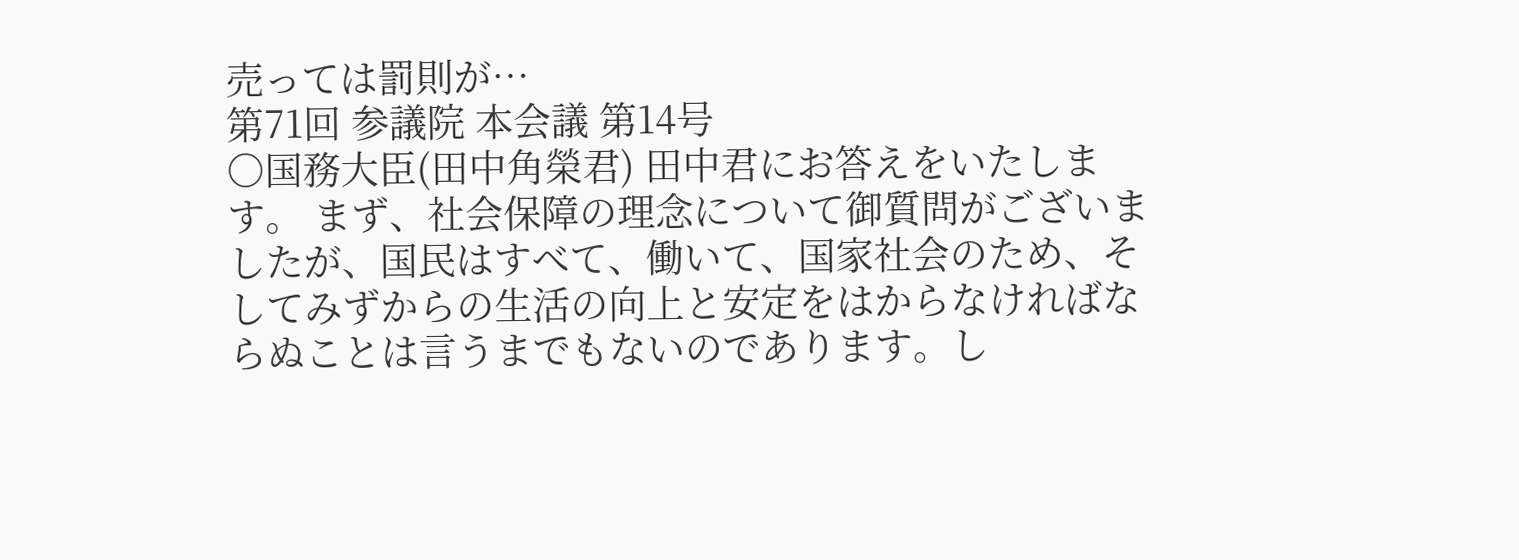売っては罰則が…
第71回 参議院 本会議 第14号
○国務大臣(田中角榮君) 田中君にお答えをいたします。 まず、社会保障の理念について御質問がございましたが、国民はすべて、働いて、国家社会のため、そしてみずからの生活の向上と安定をはからなければならぬことは言うまでもないのであります。し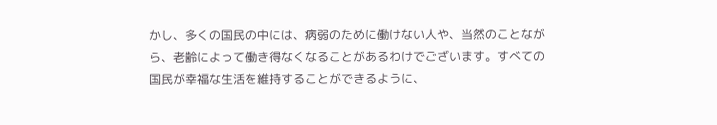かし、多くの国民の中には、病弱のために働けない人や、当然のことながら、老齢によって働き得なくなることがあるわけでございます。すべての国民が幸福な生活を維持することができるように、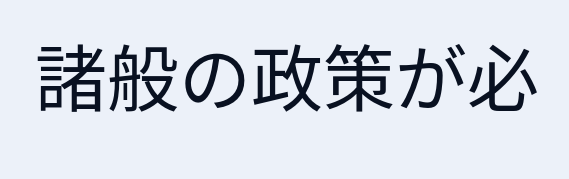諸般の政策が必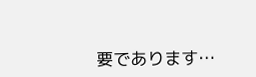要であります…